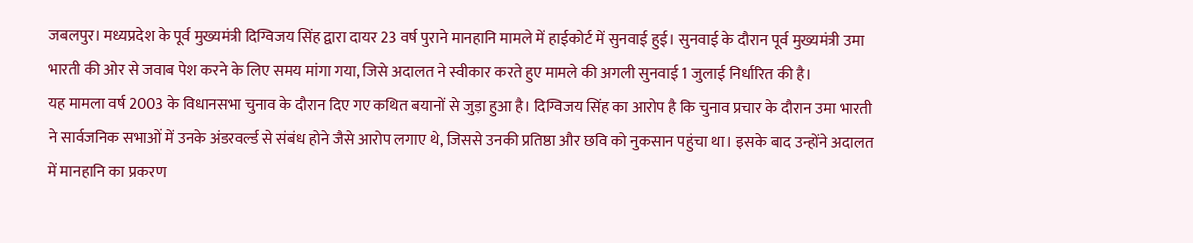जबलपुर। मध्यप्रदेश के पूर्व मुख्यमंत्री दिग्विजय सिंह द्वारा दायर 23 वर्ष पुराने मानहानि मामले में हाईकोर्ट में सुनवाई हुई। सुनवाई के दौरान पूर्व मुख्यमंत्री उमा भारती की ओर से जवाब पेश करने के लिए समय मांगा गया, जिसे अदालत ने स्वीकार करते हुए मामले की अगली सुनवाई 1 जुलाई निर्धारित की है।
यह मामला वर्ष 2003 के विधानसभा चुनाव के दौरान दिए गए कथित बयानों से जुड़ा हुआ है। दिग्विजय सिंह का आरोप है कि चुनाव प्रचार के दौरान उमा भारती ने सार्वजनिक सभाओं में उनके अंडरवर्ल्ड से संबंध होने जैसे आरोप लगाए थे, जिससे उनकी प्रतिष्ठा और छवि को नुकसान पहुंचा था। इसके बाद उन्होंने अदालत में मानहानि का प्रकरण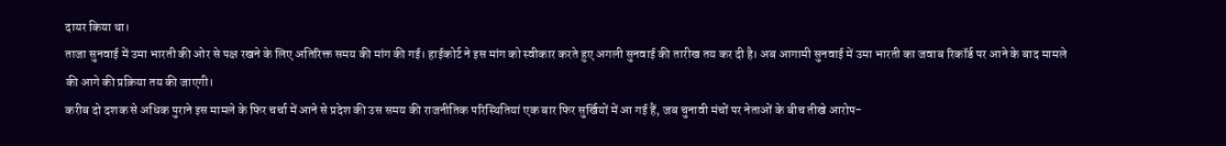दायर किया था।
ताजा सुनवाई में उमा भारती की ओर से पक्ष रखने के लिए अतिरिक्त समय की मांग की गई। हाईकोर्ट ने इस मांग को स्वीकार करते हुए अगली सुनवाई की तारीख तय कर दी है। अब आगामी सुनवाई में उमा भारती का जवाब रिकॉर्ड पर आने के बाद मामले की आगे की प्रक्रिया तय की जाएगी।
करीब दो दशक से अधिक पुराने इस मामले के फिर चर्चा में आने से प्रदेश की उस समय की राजनीतिक परिस्थितियां एक बार फिर सुर्खियों में आ गई हैं, जब चुनावी मंचों पर नेताओं के बीच तीखे आरोप-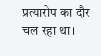प्रत्यारोप का दौर चल रहा था।